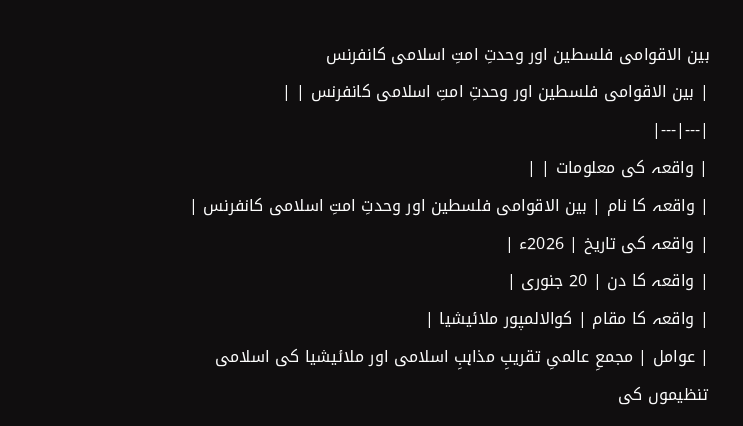بین الاقوامی فلسطین اور وحدتِ امتِ اسلامی کانفرنس
| بین الاقوامی فلسطین اور وحدتِ امتِ اسلامی کانفرنس | |
|---|---|
| واقعہ کی معلومات | |
| واقعہ کا نام | بین الاقوامی فلسطین اور وحدتِ امتِ اسلامی کانفرنس |
| واقعہ کی تاریخ | 2026ء |
| واقعہ کا دن | 20 جنوری |
| واقعہ کا مقام | کوالالمپور ملائیشیا |
| عوامل | مجمعِ عالمیِ تقریبِ مذاہبِ اسلامی اور ملائیشیا کی اسلامی تنظیموں کی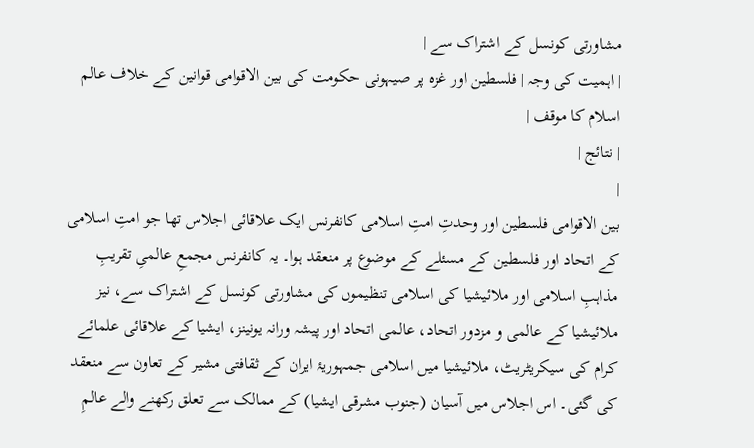مشاورتی کونسل کے اشتراک سے |
| اہمیت کی وجہ | فلسطین اور غزہ پر صیہونی حکومت کی بین الاقوامی قوانین کے خلاف عالم اسلام کا موقف |
| نتائج |
|
بین الاقوامی فلسطین اور وحدتِ امتِ اسلامی کانفرنس ایک علاقائی اجلاس تھا جو امتِ اسلامی کے اتحاد اور فلسطین کے مسئلے کے موضوع پر منعقد ہوا۔ یہ کانفرنس مجمعِ عالمیِ تقریبِ مذاہبِ اسلامی اور ملائیشیا کی اسلامی تنظیموں کی مشاورتی کونسل کے اشتراک سے، نیز ملائیشیا کے عالمی و مزدور اتحاد، عالمی اتحاد اور پیشہ ورانہ یونینز، ایشیا کے علاقائی علمائے کرام کی سیکریٹریٹ، ملائیشیا میں اسلامی جمہوریۂ ایران کے ثقافتی مشیر کے تعاون سے منعقد کی گئی۔ اس اجلاس میں آسیان (جنوب مشرقی ایشیا) کے ممالک سے تعلق رکھنے والے عالمِ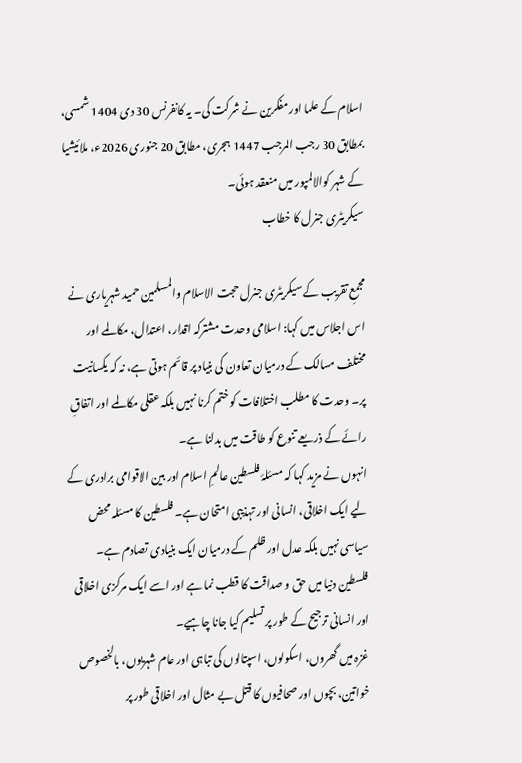اسلام کے علما اور مفکرین نے شرکت کی۔ یہ کانفرنس 30 دی 1404 شمسی، بمطابق 30 رجب المرجب 1447 ہجری، مطابق 20 جنوری 2026ء، ملائیشیا کے شہر کوالالمپور میں منعقد ہوئی۔
سیکریٹری جنرل کا خطاب

مجمعِ تقریب کے سیکریٹری جنرل حجت الاسلام والمسلمین حمید شہریاری نے اس اجلاس میں کہا: اسلامی وحدت مشترکہ اقدار، اعتدال، مکالمے اور مختلف مسالک کے درمیان تعاون کی بنیاد پر قائم ہوتی ہے، نہ کہ یکسانیت پر۔ وحدت کا مطلب اختلافات کو ختم کرنا نہیں بلکہ عقلی مکالمے اور اتفاقِ رائے کے ذریعے تنوع کو طاقت میں بدلنا ہے۔
انہوں نے مزید کہا کہ مسئلۂ فلسطین عالمِ اسلام اور بین الاقوامی برادری کے لیے ایک اخلاقی، انسانی اور تہذیبی امتحان ہے۔ فلسطین کا مسئلہ محض سیاسی نہیں بلکہ عدل اور ظلم کے درمیان ایک بنیادی تصادم ہے۔ فلسطین دنیا میں حق و صداقت کا قطب نما ہے اور اسے ایک مرکزی اخلاقی اور انسانی ترجیح کے طور پر تسلیم کیا جانا چاہیے۔
غزہ میں گھروں، اسکولوں، اسپتالوں کی تباہی اور عام شہریوں، بالخصوص خواتین، بچوں اور صحافیوں کا قتل بے مثال اور اخلاقی طور پر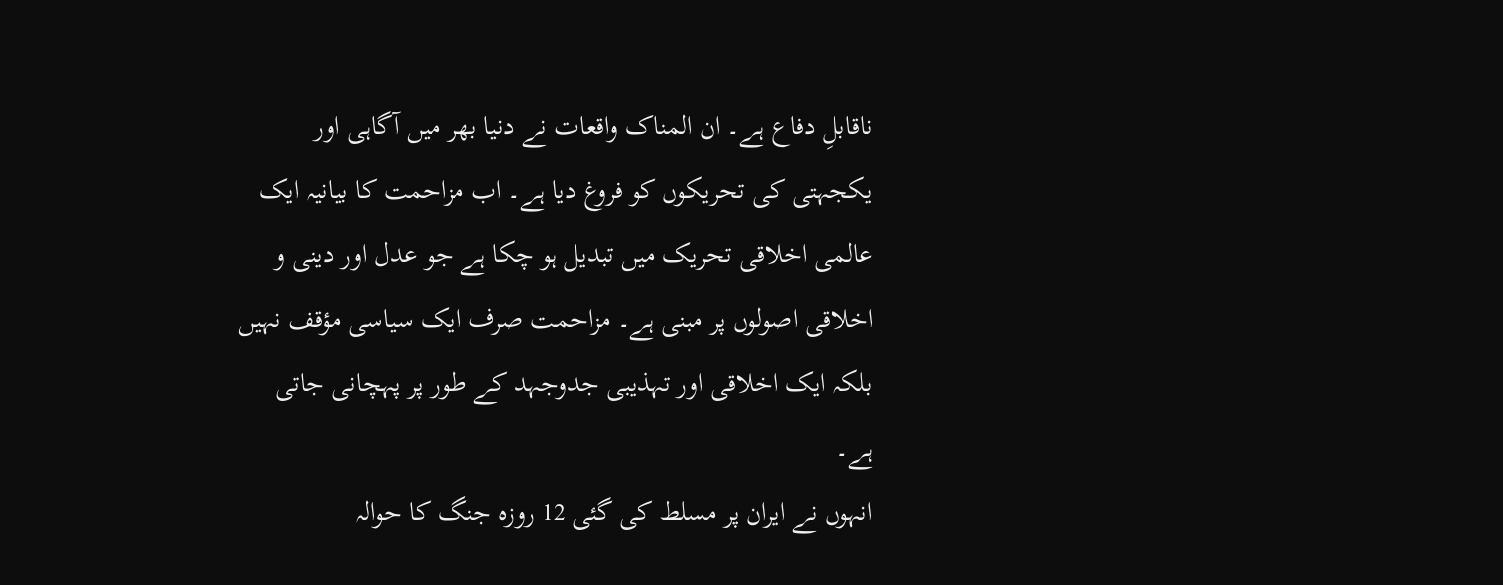ناقابلِ دفاع ہے۔ ان المناک واقعات نے دنیا بھر میں آگاہی اور یکجہتی کی تحریکوں کو فروغ دیا ہے۔ اب مزاحمت کا بیانیہ ایک عالمی اخلاقی تحریک میں تبدیل ہو چکا ہے جو عدل اور دینی و اخلاقی اصولوں پر مبنی ہے۔ مزاحمت صرف ایک سیاسی مؤقف نہیں بلکہ ایک اخلاقی اور تہذیبی جدوجہد کے طور پر پہچانی جاتی ہے۔
انہوں نے ایران پر مسلط کی گئی 12 روزہ جنگ کا حوالہ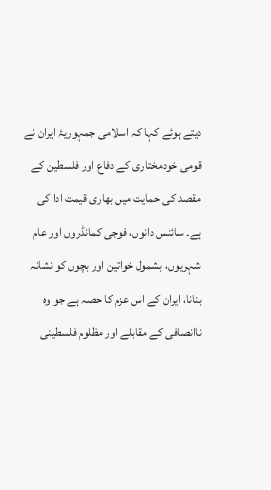دیتے ہوئے کہا کہ اسلامی جمہوریۂ ایران نے قومی خودمختاری کے دفاع اور فلسطین کے مقصد کی حمایت میں بھاری قیمت ادا کی ہے۔ سائنس دانوں، فوجی کمانڈروں اور عام شہریوں، بشمول خواتین اور بچوں کو نشانہ بنانا، ایران کے اس عزم کا حصہ ہے جو وہ ناانصافی کے مقابلے اور مظلوم فلسطینی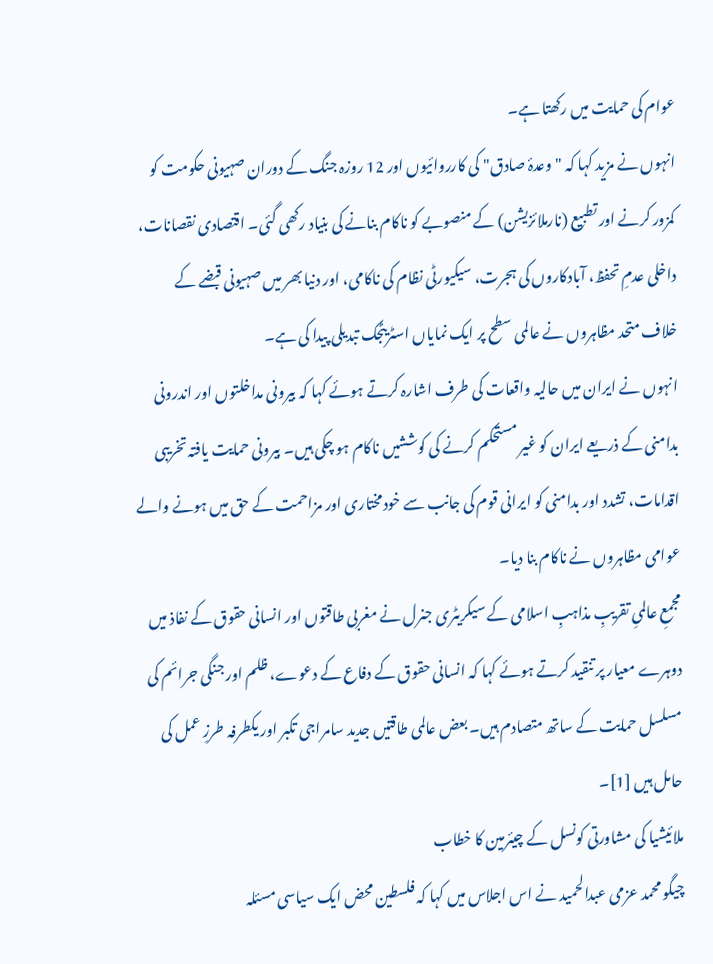عوام کی حمایت میں رکھتا ہے۔
انہوں نے مزید کہا کہ "وعدۂ صادق" کی کارروائیوں اور 12 روزہ جنگ کے دوران صہیونی حکومت کو کمزور کرنے اور تطبیع (نارملائزیشن) کے منصوبے کو ناکام بنانے کی بنیاد رکھی گئی۔ اقتصادی نقصانات، داخلی عدمِ تحفظ، آبادکاروں کی ہجرت، سیکیورٹی نظام کی ناکامی، اور دنیا بھر میں صہیونی قبضے کے خلاف متحد مظاہروں نے عالمی سطح پر ایک نمایاں اسٹریٹجک تبدیلی پیدا کی ہے۔
انہوں نے ایران میں حالیہ واقعات کی طرف اشارہ کرتے ہوئے کہا کہ بیرونی مداخلتوں اور اندرونی بدامنی کے ذریعے ایران کو غیر مستحکم کرنے کی کوششیں ناکام ہو چکی ہیں۔ بیرونی حمایت یافتہ تخریبی اقدامات، تشدد اور بدامنی کو ایرانی قوم کی جانب سے خودمختاری اور مزاحمت کے حق میں ہونے والے عوامی مظاہروں نے ناکام بنا دیا۔
مجمعِ عالمیِ تقریبِ مذاہبِ اسلامی کے سیکریٹری جنرل نے مغربی طاقتوں اور انسانی حقوق کے نفاذ میں دوہرے معیار پر تنقید کرتے ہوئے کہا کہ انسانی حقوق کے دفاع کے دعوے، ظلم اور جنگی جرائم کی مسلسل حمایت کے ساتھ متصادم ہیں۔ بعض عالمی طاقتیں جدید سامراجی تکبر اور یکطرفہ طرزِ عمل کی حامل ہیں [1]۔
ملائیشیا کی مشاورتی کونسل کے چیئرمین کا خطاب
چیگو محمد عزمی عبدالحمید نے اس اجلاس میں کہا کہ فلسطین محض ایک سیاسی مسئلہ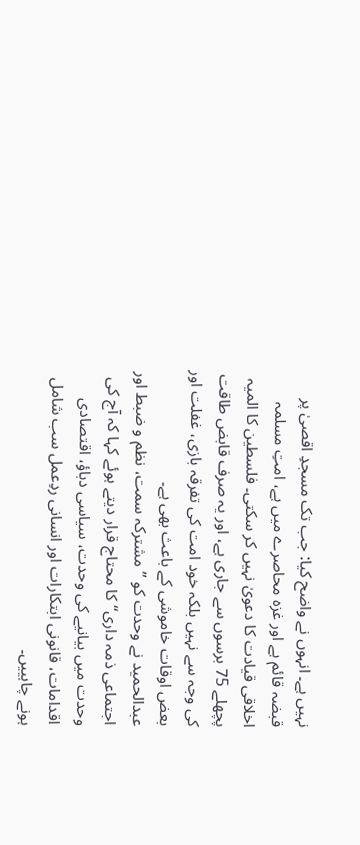نہیں ہے۔ انہوں نے واضح کیا: جب تک مسجدِ اقصیٰ پر قبضہ قائم ہے اور غزہ محاصرے میں ہے، امتِ مسلمہ اخلاقی قیادت کا دعویٰ نہیں کر سکتی۔ فلسطین کا المیہ پچھلے 75 برسوں سے جاری ہے، اور یہ صرف قابض طاقت کی وجہ سے نہیں بلکہ خود امت کی تفرقہ بازی، غفلت اور بعض اوقات خاموشی کے باعث بھی ہے۔
عبدالحمید نے وحدت کو ’’مشترکہ سمت، نظم و ضبط اور اجتماعی ذمہ داری‘‘ کا محتاج قرار دیتے ہوئے کہا کہ آج کی وحدت میں بیانیے کی وحدت، سیاسی دباؤ، اقتصادی اقدامات، قانونی ابتکارات اور انسانی ردِعمل سب شامل ہونے چاہییں۔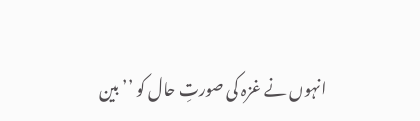انہوں نے غزہ کی صورتِ حال کو ’’بین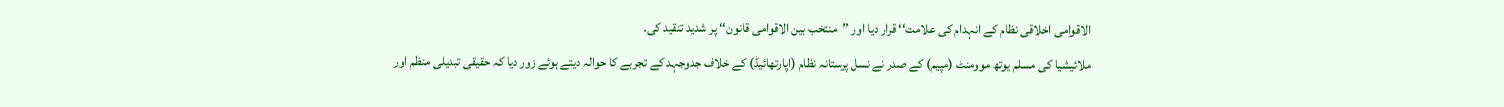الاقوامی اخلاقی نظام کے انہدام کی علامت‘‘ قرار دیا اور ’’منتخب بین الاقوامی قانون‘‘ پر شدید تنقید کی۔
ملائیشیا کی مسلم یوتھ موومنٹ (مپیم) کے صدر نے نسل پرستانہ نظام (اپارتھائیڈ) کے خلاف جدوجہد کے تجربے کا حوالہ دیتے ہوئے زور دیا کہ حقیقی تبدیلی منظم اور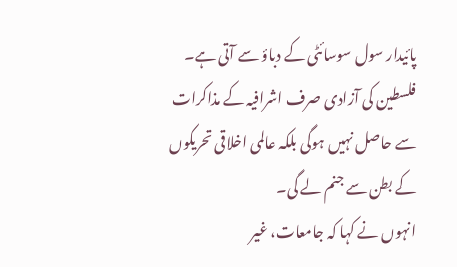پائیدار سول سوسائٹی کے دباؤ سے آتی ہے۔ فلسطین کی آزادی صرف اشرافیہ کے مذاکرات سے حاصل نہیں ہوگی بلکہ عالمی اخلاقی تحریکوں کے بطن سے جنم لے گی۔
انہوں نے کہا کہ جامعات، غیر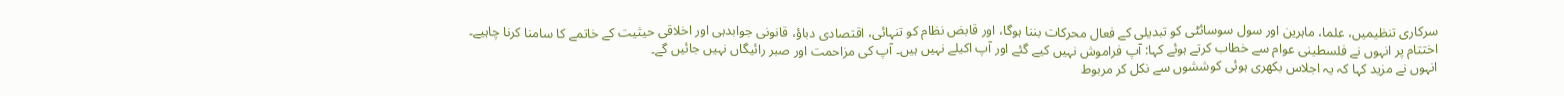سرکاری تنظیمیں، علما، ماہرین اور سول سوسائٹی کو تبدیلی کے فعال محرکات بننا ہوگا، اور قابض نظام کو تنہائی، اقتصادی دباؤ، قانونی جوابدہی اور اخلاقی حیثیت کے خاتمے کا سامنا کرنا چاہیے۔
اختتام پر انہوں نے فلسطینی عوام سے خطاب کرتے ہوئے کہا: آپ فراموش نہیں کیے گئے اور آپ اکیلے نہیں ہیں۔ آپ کی مزاحمت اور صبر رائیگاں نہیں جائیں گے۔
انہوں نے مزید کہا کہ یہ اجلاس بکھری ہوئی کوششوں سے نکل کر مربوط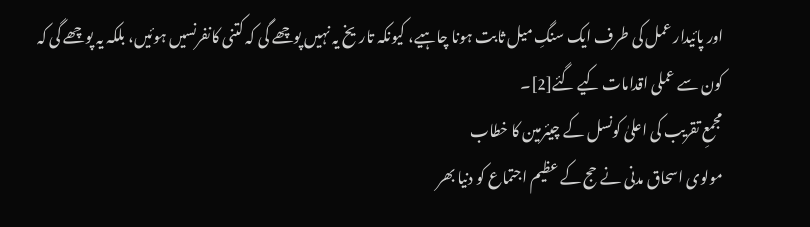اور پائیدار عمل کی طرف ایک سنگِ میل ثابت ہونا چاہیے، کیونکہ تاریخ یہ نہیں پوچھے گی کہ کتنی کانفرنسیں ہوئیں، بلکہ یہ پوچھے گی کہ کون سے عملی اقدامات کیے گئے[2]۔
مجمعِ تقریب کی اعلیٰ کونسل کے چیئرمین کا خطاب
مولوی اسحاق مدنی نے حج کے عظیم اجتماع کو دنیا بھر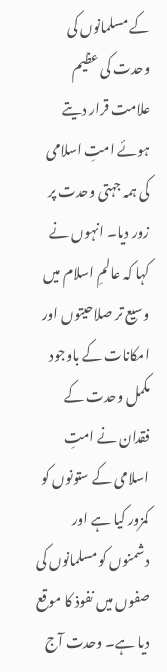کے مسلمانوں کی وحدت کی عظیم علامت قرار دیتے ہوئے امتِ اسلامی کی ہمہ جہتی وحدت پر زور دیا۔ انہوں نے کہا کہ عالمِ اسلام میں وسیع تر صلاحیتوں اور امکانات کے باوجود مکمل وحدت کے فقدان نے امتِ اسلامی کے ستونوں کو کمزور کیا ہے اور دشمنوں کو مسلمانوں کی صفوں میں نفوذ کا موقع دیا ہے۔ وحدت آج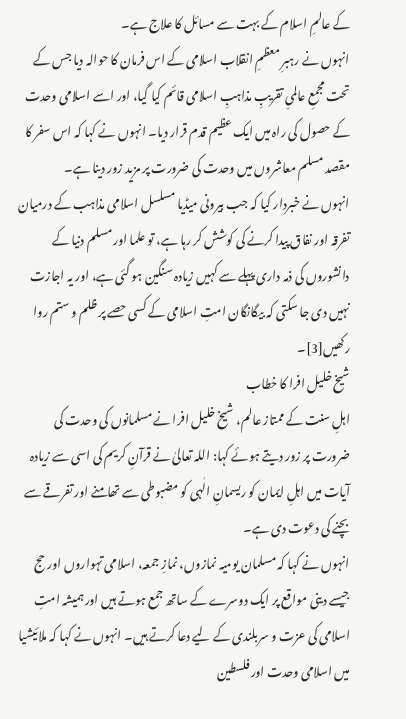کے عالمِ اسلام کے بہت سے مسائل کا علاج ہے۔
انہوں نے رہبرِ معظمِ انقلاب اسلامی کے اس فرمان کا حوالہ دیا جس کے تحت مجمعِ عالمیِ تقریبِ مذاہبِ اسلامی قائم کیا گیا، اور اسے اسلامی وحدت کے حصول کی راہ میں ایک عظیم قدم قرار دیا۔ انہوں نے کہا کہ اس سفر کا مقصد مسلم معاشروں میں وحدت کی ضرورت پر مزید زور دینا ہے۔
انہوں نے خبردار کیا کہ جب بیرونی میڈیا مسلسل اسلامی مذاہب کے درمیان تفرقہ اور نفاق پیدا کرنے کی کوشش کر رہا ہے، تو علما اور مسلم دنیا کے دانشوروں کی ذمہ داری پہلے سے کہیں زیادہ سنگین ہو گئی ہے، اور یہ اجازت نہیں دی جا سکتی کہ بیگانگان امتِ اسلامی کے کسی حصے پر ظلم و ستم روا رکھیں[3]۔
شیخ خلیل افرا کا خطاب
اہلِ سنت کے ممتاز عالم، شیخ خلیل افرا نے مسلمانوں کی وحدت کی ضرورت پر زور دیتے ہوئے کہا: اللہ تعالیٰ نے قرآنِ کریم کی اسی سے زیادہ آیات میں اہلِ ایمان کو ریسمانِ الٰہی کو مضبوطی سے تھامنے اور تفرقے سے بچنے کی دعوت دی ہے۔
انہوں نے کہا کہ مسلمان یومیہ نمازوں، نمازِ جمعہ، اسلامی تہواروں اور حج جیسے دینی مواقع پر ایک دوسرے کے ساتھ جمع ہوتے ہیں اور ہمیشہ امتِ اسلامی کی عزت و سربلندی کے لیے دعا کرتے ہیں۔ انہوں نے کہا کہ ملائیشیا میں اسلامی وحدت اور فلسطین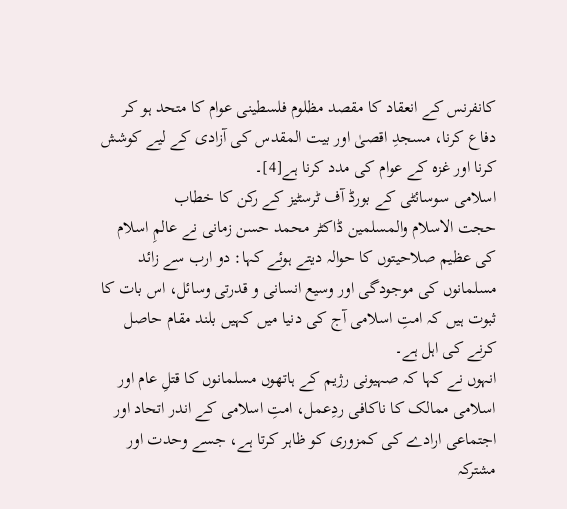کانفرنس کے انعقاد کا مقصد مظلوم فلسطینی عوام کا متحد ہو کر دفاع کرنا، مسجدِ اقصیٰ اور بیت المقدس کی آزادی کے لیے کوشش کرنا اور غزہ کے عوام کی مدد کرنا ہے[4]۔
اسلامی سوسائٹی کے بورڈ آف ٹرسٹیز کے رکن کا خطاب
حجت الاسلام والمسلمین ڈاکٹر محمد حسن زمانی نے عالمِ اسلام کی عظیم صلاحیتوں کا حوالہ دیتے ہوئے کہا: دو ارب سے زائد مسلمانوں کی موجودگی اور وسیع انسانی و قدرتی وسائل، اس بات کا ثبوت ہیں کہ امتِ اسلامی آج کی دنیا میں کہیں بلند مقام حاصل کرنے کی اہل ہے۔
انہوں نے کہا کہ صہیونی رژیم کے ہاتھوں مسلمانوں کا قتلِ عام اور اسلامی ممالک کا ناکافی ردِعمل، امتِ اسلامی کے اندر اتحاد اور اجتماعی ارادے کی کمزوری کو ظاہر کرتا ہے، جسے وحدت اور مشترکہ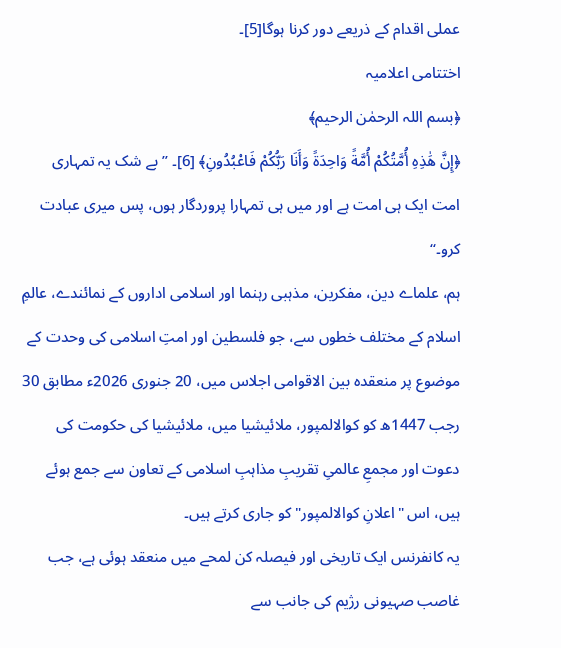عملی اقدام کے ذریعے دور کرنا ہوگا[5]۔
اختتامی اعلامیہ
﴿بسم اللہ الرحمٰن الرحیم﴾
﴿إِنَّ هَٰذِهِ أُمَّتُكُمْ أُمَّةً وَاحِدَةً وَأَنَا رَبُّكُمْ فَاعْبُدُونِ﴾ [6]۔ ’’بے شک یہ تمہاری امت ایک ہی امت ہے اور میں ہی تمہارا پروردگار ہوں، پس میری عبادت کرو۔‘‘
ہم، علماے دین، مفکرین، مذہبی رہنما اور اسلامی اداروں کے نمائندے، عالمِ اسلام کے مختلف خطوں سے، جو فلسطین اور امتِ اسلامی کی وحدت کے موضوع پر منعقدہ بین الاقوامی اجلاس میں، 20 جنوری 2026ء مطابق 30 رجب 1447ھ کو کوالالمپور، ملائیشیا میں، ملائیشیا کی حکومت کی دعوت اور مجمعِ عالمیِ تقریبِ مذاہبِ اسلامی کے تعاون سے جمع ہوئے ہیں، اس "اعلانِ کوالالمپور" کو جاری کرتے ہیں۔
یہ کانفرنس ایک تاریخی اور فیصلہ کن لمحے میں منعقد ہوئی ہے، جب غاصب صہیونی رژیم کی جانب سے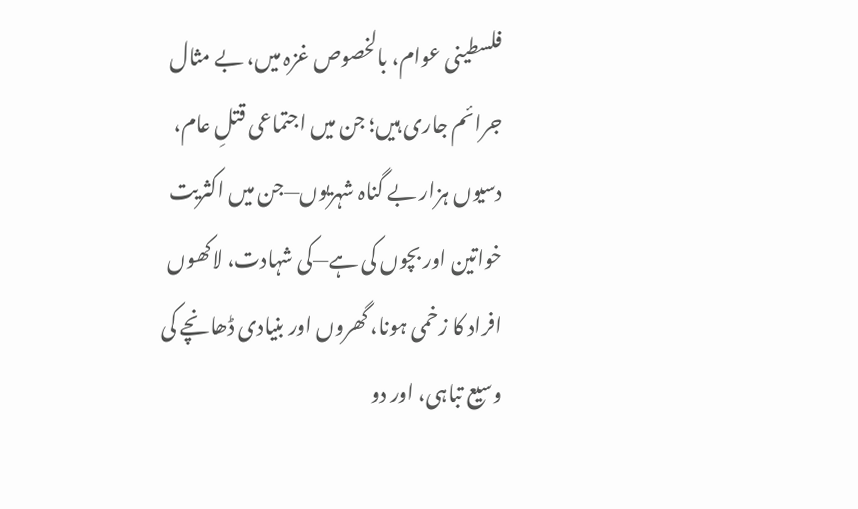فلسطینی عوام، بالخصوص غزہ میں، بے مثال جرائم جاری ہیں؛ جن میں اجتماعی قتلِ عام، دسیوں ہزار بے گناہ شہریوں—جن میں اکثریت خواتین اور بچوں کی ہے—کی شہادت، لاکھوں افراد کا زخمی ہونا، گھروں اور بنیادی ڈھانچے کی وسیع تباہی، اور دو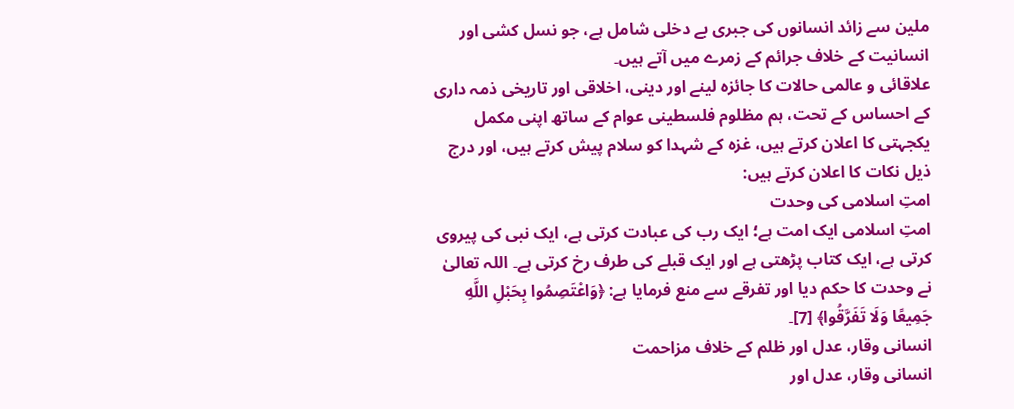ملین سے زائد انسانوں کی جبری بے دخلی شامل ہے، جو نسل کشی اور انسانیت کے خلاف جرائم کے زمرے میں آتے ہیں۔
علاقائی و عالمی حالات کا جائزہ لینے اور دینی، اخلاقی اور تاریخی ذمہ داری کے احساس کے تحت، ہم مظلوم فلسطینی عوام کے ساتھ اپنی مکمل یکجہتی کا اعلان کرتے ہیں، غزہ کے شہدا کو سلام پیش کرتے ہیں، اور درج ذیل نکات کا اعلان کرتے ہیں:
امتِ اسلامی کی وحدت
امتِ اسلامی ایک امت ہے؛ ایک رب کی عبادت کرتی ہے، ایک نبی کی پیروی کرتی ہے، ایک کتاب پڑھتی ہے اور ایک قبلے کی طرف رخ کرتی ہے۔ اللہ تعالیٰ نے وحدت کا حکم دیا اور تفرقے سے منع فرمایا ہے: ﴿وَاعْتَصِمُوا بِحَبْلِ اللَّهِ جَمِيعًا وَلَا تَفَرَّقُوا﴾ [7]۔
انسانی وقار، عدل اور ظلم کے خلاف مزاحمت
انسانی وقار، عدل اور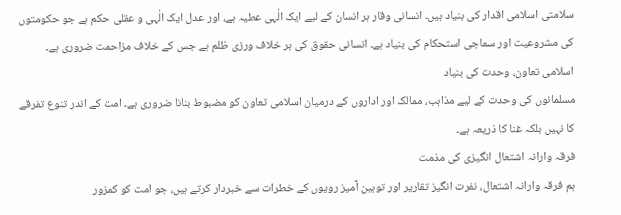سلامتی اسلامی اقدار کی بنیاد ہیں۔ انسانی وقار ہر انسان کے لیے ایک الٰہی عطیہ ہے، اور عدل ایک الٰہی و عقلی حکم ہے جو حکومتوں کی مشروعیت اور سماجی استحکام کی بنیاد ہے۔ انسانی حقوق کی ہر خلاف ورزی ظلم ہے جس کے خلاف مزاحمت ضروری ہے۔
اسلامی تعاون، وحدت کی بنیاد
مسلمانوں کی وحدت کے لیے مذاہب، ممالک اور اداروں کے درمیان اسلامی تعاون کو مضبوط بنانا ضروری ہے۔ امت کے اندر تنوع تفرقے کا نہیں بلکہ غنا کا ذریعہ ہے۔
فرقہ وارانہ اشتعال انگیزی کی مذمت
ہم فرقہ وارانہ اشتعال، نفرت انگیز تقاریر اور توہین آمیز رویوں کے خطرات سے خبردار کرتے ہیں، جو امت کو کمزور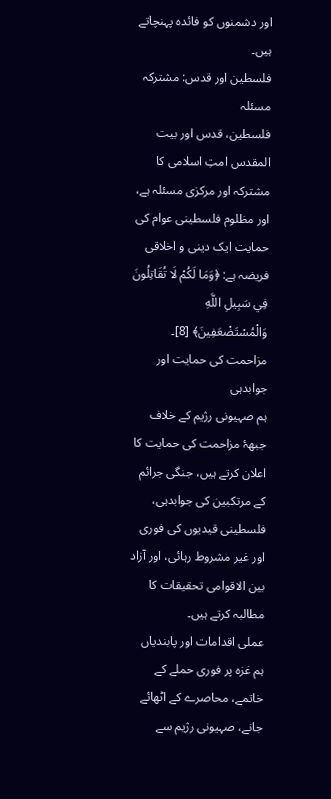اور دشمنوں کو فائدہ پہنچاتے ہیں۔
فلسطین اور قدس: مشترکہ مسئلہ
فلسطین، قدس اور بیت المقدس امتِ اسلامی کا مشترکہ اور مرکزی مسئلہ ہے، اور مظلوم فلسطینی عوام کی حمایت ایک دینی و اخلاقی فریضہ ہے: ﴿وَمَا لَكُمْ لَا تُقَاتِلُونَ فِي سَبِيلِ اللَّهِ وَالْمُسْتَضْعَفِينَ﴾ [8]۔
مزاحمت کی حمایت اور جوابدہی
ہم صہیونی رژیم کے خلاف جبهۂ مزاحمت کی حمایت کا اعلان کرتے ہیں، جنگی جرائم کے مرتکبین کی جوابدہی، فلسطینی قیدیوں کی فوری اور غیر مشروط رہائی، اور آزاد بین الاقوامی تحقیقات کا مطالبہ کرتے ہیں۔
عملی اقدامات اور پابندیاں
ہم غزہ پر فوری حملے کے خاتمے، محاصرے کے اٹھائے جانے، صہیونی رژیم سے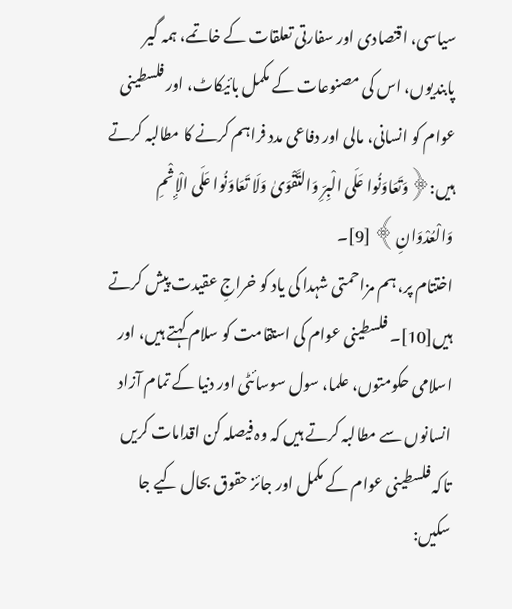سیاسی، اقتصادی اور سفارتی تعلقات کے خاتمے، ہمہ گیر پابندیوں، اس کی مصنوعات کے مکمل بائیکاٹ، اور فلسطینی عوام کو انسانی، مالی اور دفاعی مدد فراہم کرنے کا مطالبہ کرتے ہیں:﴿وَتَعَاوَنُوا عَلَى الْبِرِّ وَالتَّقْوَىٰ وَلَا تَعَاوَنُوا عَلَى الْإِثْمِ وَالْعُدْوَانِ﴾ [9]۔
اختتام پر، ہم مزاحمتی شہدا کی یاد کو خراجِ عقیدت پیش کرتے ہیں[10]۔ فلسطینی عوام کی استقامت کو سلام کہتے ہیں، اور اسلامی حکومتوں، علما، سول سوسائٹی اور دنیا کے تمام آزاد انسانوں سے مطالبہ کرتے ہیں کہ وہ فیصلہ کن اقدامات کریں تاکہ فلسطینی عوام کے مکمل اور جائز حقوق بحال کیے جا سکیں: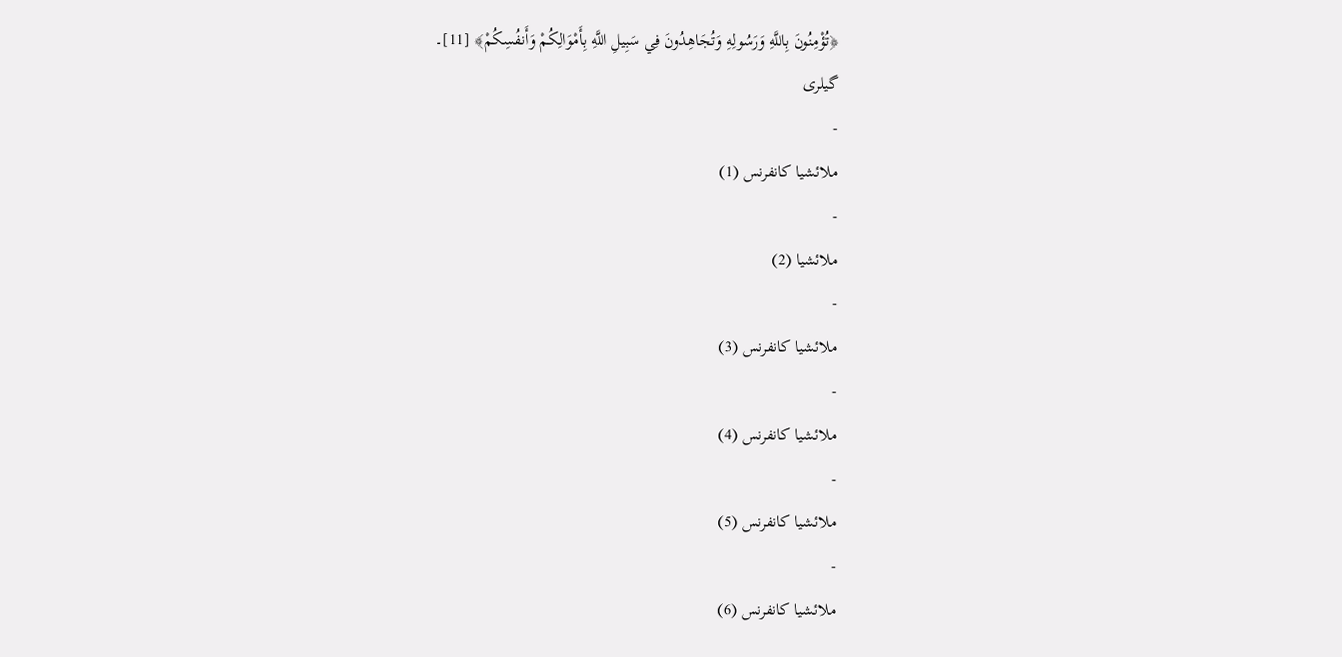﴿تُؤْمِنُونَ بِاللَّهِ وَرَسُولِهِ وَتُجَاهِدُونَ فِي سَبِيلِ اللَّهِ بِأَمْوَالِكُمْ وَأَنفُسِكُمْ﴾ [11]۔
گیلری
-
ملائشیا کانفرنس (1)
-
ملائشیا (2)
-
ملائشیا کانفرنس (3)
-
ملائشیا کانفرنس (4)
-
ملائشیا کانفرنس (5)
-
ملائشیا کانفرنس (6)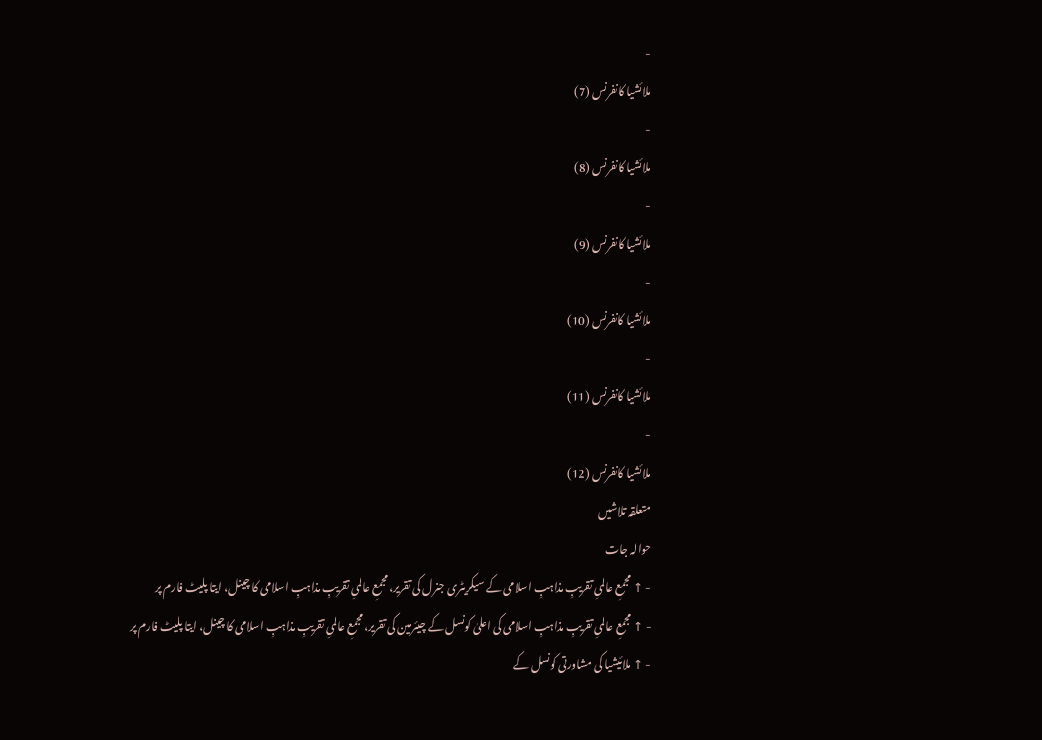-
ملائشیا کانفرنس (7)
-
ملائشیا کانفرنس (8)
-
ملائشیا کانفرنس (9)
-
ملائشیا کانفرنس (10)
-
ملائشیا کانفرنس (11)
-
ملائشیا کانفرنس (12)
متعلقہ تلاشیں
حوالہ جات
- ↑ مجمعِ عالمیِ تقریبِ مذاہبِ اسلامی کے سیکریٹری جنرل کی تقریر، مجمعِ عالمیِ تقریبِ مذاہبِ اسلامی کا چینل، ایتا پلیٹ فارم پر
- ↑ مجمعِ عالمیِ تقریبِ مذاہبِ اسلامی کی اعلیٰ کونسل کے چیئرمین کی تقریر، مجمعِ عالمیِ تقریبِ مذاہبِ اسلامی کا چینل، ایتا پلیٹ فارم پر
- ↑ ملائیشیا کی مشاورتی کونسل کے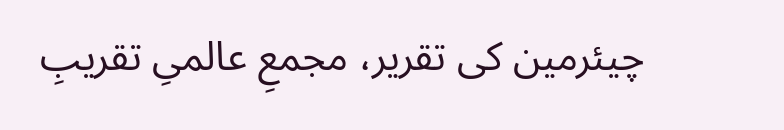چیئرمین کی تقریر، مجمعِ عالمیِ تقریبِ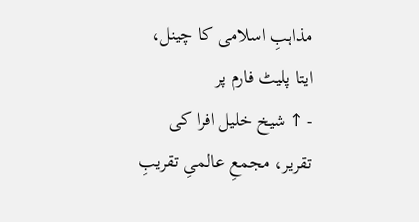مذاہبِ اسلامی کا چینل، ایتا پلیٹ فارم پر
- ↑ شیخ خلیل افرا کی تقریر، مجمعِ عالمیِ تقریبِ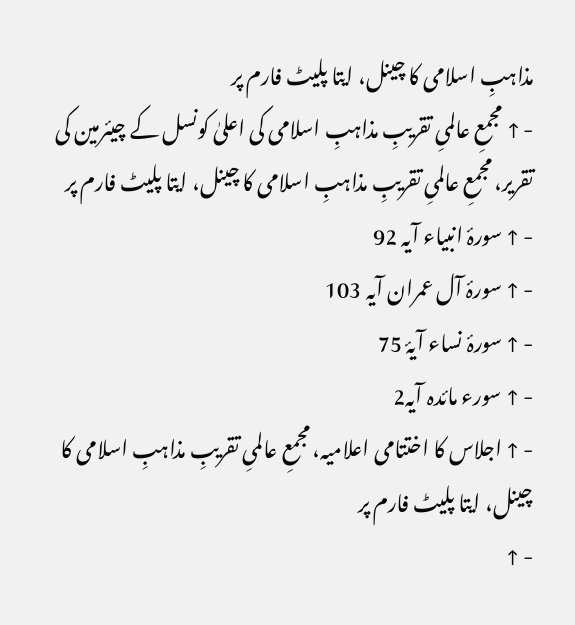مذاہبِ اسلامی کا چینل، ایتا پلیٹ فارم پر
- ↑ مجمعِ عالمیِ تقریبِ مذاہبِ اسلامی کی اعلیٰ کونسل کے چیئرمین کی تقریر، مجمعِ عالمیِ تقریبِ مذاہبِ اسلامی کا چینل، ایتا پلیٹ فارم پر
- ↑ سورۂ انبیاء آیہ 92
- ↑ سورۂ آل عمران آیہ 103
- ↑ سورۂ نساء آیۂ 75
- ↑ سورء مائدہ آیہ2
- ↑ اجلاس کا اختتامی اعلامیہ، مجمعِ عالمیِ تقریبِ مذاہبِ اسلامی کا چینل، ایتا پلیٹ فارم پر
- ↑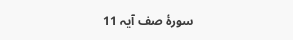سورۂ صف آیہ 11